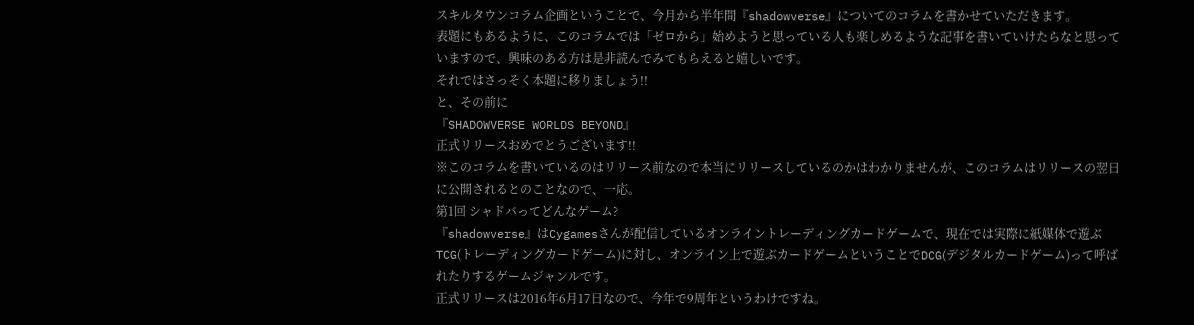スキルタウンコラム企画ということで、今月から半年間『shadowverse』についてのコラムを書かせていただきます。
表題にもあるように、このコラムでは「ゼロから」始めようと思っている人も楽しめるような記事を書いていけたらなと思っていますので、興味のある方は是非読んでみてもらえると嬉しいです。
それではさっそく本題に移りましょう!!
と、その前に
『SHADOWVERSE WORLDS BEYOND』
正式リリースおめでとうございます!!
※このコラムを書いているのはリリース前なので本当にリリースしているのかはわかりませんが、このコラムはリリースの翌日に公開されるとのことなので、一応。
第1回 シャドバってどんなゲーム?
『shadowverse』はCygamesさんが配信しているオンライントレーディングカードゲームで、現在では実際に紙媒体で遊ぶTCG(トレーディングカードゲーム)に対し、オンライン上で遊ぶカードゲームということでDCG(デジタルカードゲーム)って呼ばれたりするゲームジャンルです。
正式リリースは2016年6月17日なので、今年で9周年というわけですね。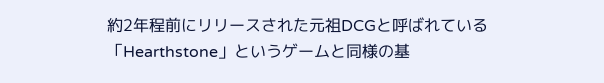約2年程前にリリースされた元祖DCGと呼ばれている「Hearthstone」というゲームと同様の基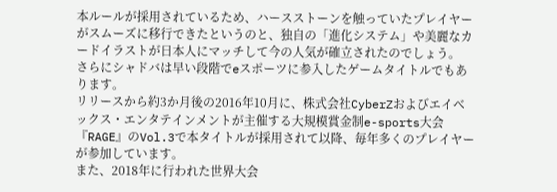本ルールが採用されているため、ハースストーンを触っていたプレイヤーがスムーズに移行できたというのと、独自の「進化システム」や美麗なカードイラストが日本人にマッチして今の人気が確立されたのでしょう。
さらにシャドバは早い段階でeスポーツに参入したゲームタイトルでもあります。
リリースから約3か月後の2016年10月に、株式会社CyberZおよびエイベックス・エンタテインメントが主催する大規模賞金制e-sports大会『RAGE』のVol.3で本タイトルが採用されて以降、毎年多くのプレイヤーが参加しています。
また、2018年に行われた世界大会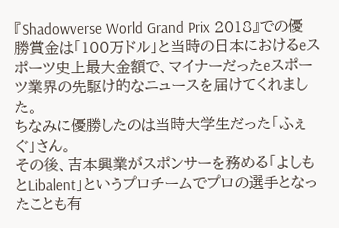『Shadowverse World Grand Prix 2018』での優勝賞金は「100万ドル」と当時の日本におけるeスポーツ史上最大金額で、マイナーだったeスポーツ業界の先駆け的なニュースを届けてくれました。
ちなみに優勝したのは当時大学生だった「ふぇぐ」さん。
その後、吉本興業がスポンサーを務める「よしもとLibalent」というプロチームでプロの選手となったことも有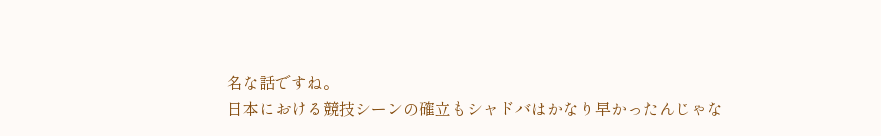名な話ですね。
日本における競技シーンの確立もシャドバはかなり早かったんじゃな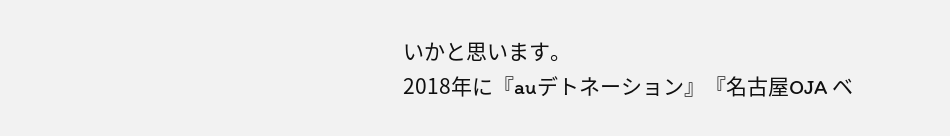いかと思います。
2018年に『auデトネーション』『名古屋OJA ベ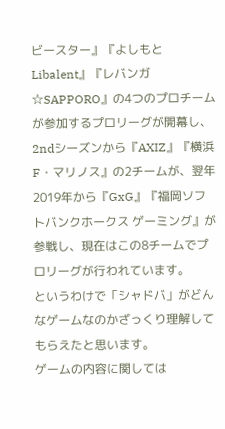ビースター』『よしもと Libalent』『レバンガ☆SAPPORO』の4つのプロチームが参加するプロリーグが開幕し、2ndシーズンから『AXIZ』『横浜F・マリノス』の2チームが、翌年2019年から『GxG』『福岡ソフトバンクホークス ゲーミング』が参戦し、現在はこの8チームでプロリーグが行われています。
というわけで「シャドバ」がどんなゲームなのかざっくり理解してもらえたと思います。
ゲームの内容に関しては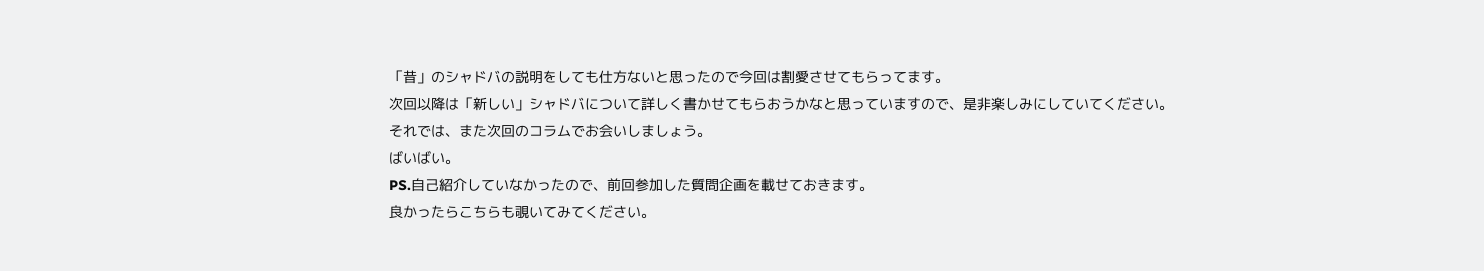「昔」のシャドバの説明をしても仕方ないと思ったので今回は割愛させてもらってます。
次回以降は「新しい」シャドバについて詳しく書かせてもらおうかなと思っていますので、是非楽しみにしていてください。
それでは、また次回のコラムでお会いしましょう。
ばいばい。
PS.自己紹介していなかったので、前回参加した質問企画を載せておきます。
良かったらこちらも覗いてみてください。